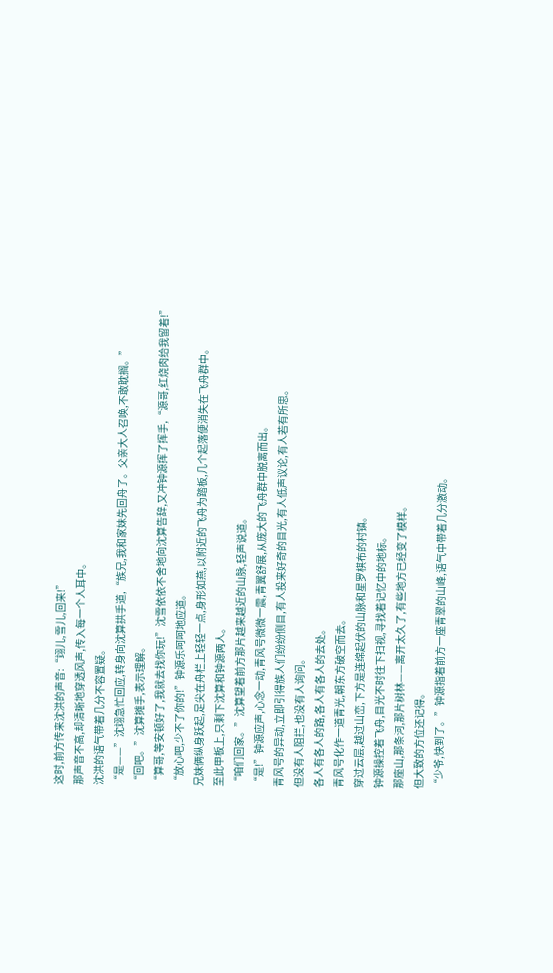这时,前方传来沈洪的声音:“翊儿,雪儿,回来!”
那声音不高,却清晰地穿透风声,传入每一个人耳中。
沈洪的语气带着几分不容置疑。
“是——”沈翊急忙回应,转身向沈算拱手道,“族兄,我和家妹先回舟了。父亲大人召唤,不敢耽搁。”
“回吧。”沈算摊手,表示理解。
“算哥,等安顿好了,我就去找你玩!”沈雪依依不舍地向沈算告辞,又冲钟源挥了挥手,“源哥,红烧肉给我留着!”
“放心吧,少不了你的!”钟源乐呵呵地应道。
兄妹俩纵身跃起,足尖在舟栏上轻轻一点,身形如燕,以附近的飞舟为踏板,几个起落便消失在飞舟群中。
至此甲板上,只剩下沈算和钟源两人。
“咱们回家。”沈算望着前方那片越来越近的山脉,轻声说道。
“是!”钟源应声,心念一动,青风号微微一震,青翼舒展,从庞大的飞舟群中脱离而出。
青风号的异动,立即引得族人们纷纷侧目,有人投来好奇的目光,有人低声议论,有人若有所思。
但没有人阻拦,也没有人询问。
各人有各人的路,各人有各人的去处。
青风号化作一道青光,朝东方破空而去。
穿过云层,越过山峦,下方是连绵起伏的山脉和星罗棋布的村镇。
钟源操控着飞舟,目光不时往下扫视,寻找着记忆中的地标。
那座山,那条河,那片树林——离开太久了,有些地方已经变了模样。
但大致的方位还记得。
“少爷,快到了。”钟源指着前方一座青翠的山峰,语气中带着几分激动。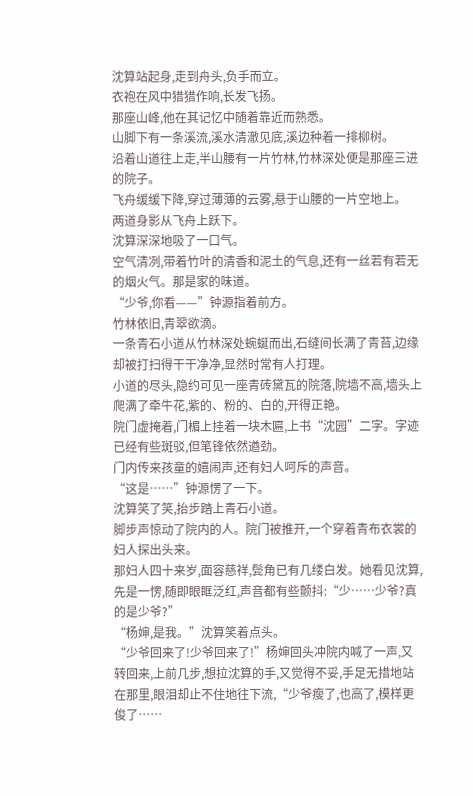沈算站起身,走到舟头,负手而立。
衣袍在风中猎猎作响,长发飞扬。
那座山峰,他在其记忆中随着靠近而熟悉。
山脚下有一条溪流,溪水清澈见底,溪边种着一排柳树。
沿着山道往上走,半山腰有一片竹林,竹林深处便是那座三进的院子。
飞舟缓缓下降,穿过薄薄的云雾,悬于山腰的一片空地上。
两道身影从飞舟上跃下。
沈算深深地吸了一口气。
空气清冽,带着竹叶的清香和泥土的气息,还有一丝若有若无的烟火气。那是家的味道。
“少爷,你看——”钟源指着前方。
竹林依旧,青翠欲滴。
一条青石小道从竹林深处蜿蜒而出,石缝间长满了青苔,边缘却被打扫得干干净净,显然时常有人打理。
小道的尽头,隐约可见一座青砖黛瓦的院落,院墙不高,墙头上爬满了牵牛花,紫的、粉的、白的,开得正艳。
院门虚掩着,门楣上挂着一块木匾,上书“沈园”二字。字迹已经有些斑驳,但笔锋依然遒劲。
门内传来孩童的嬉闹声,还有妇人呵斥的声音。
“这是……”钟源愣了一下。
沈算笑了笑,抬步踏上青石小道。
脚步声惊动了院内的人。院门被推开,一个穿着青布衣裳的妇人探出头来。
那妇人四十来岁,面容慈祥,鬓角已有几缕白发。她看见沈算,先是一愣,随即眼眶泛红,声音都有些颤抖:“少……少爷?真的是少爷?”
“杨婶,是我。”沈算笑着点头。
“少爷回来了!少爷回来了!”杨婶回头冲院内喊了一声,又转回来,上前几步,想拉沈算的手,又觉得不妥,手足无措地站在那里,眼泪却止不住地往下流,“少爷瘦了,也高了,模样更俊了……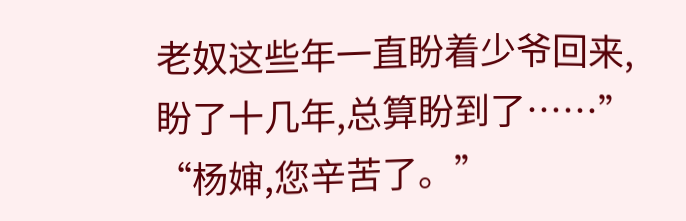老奴这些年一直盼着少爷回来,盼了十几年,总算盼到了……”
“杨婶,您辛苦了。”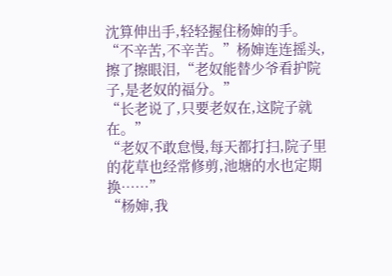沈算伸出手,轻轻握住杨婶的手。
“不辛苦,不辛苦。”杨婶连连摇头,擦了擦眼泪,“老奴能替少爷看护院子,是老奴的福分。”
“长老说了,只要老奴在,这院子就在。”
“老奴不敢怠慢,每天都打扫,院子里的花草也经常修剪,池塘的水也定期换……”
“杨婶,我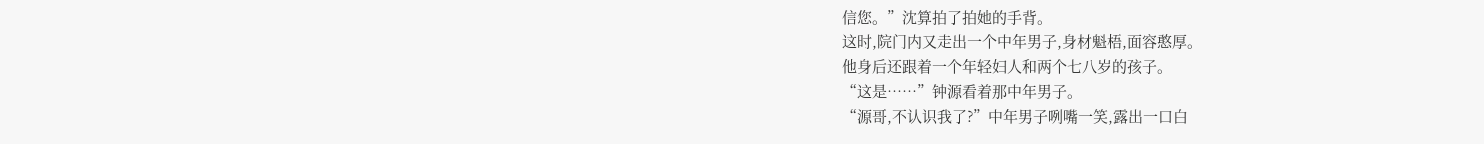信您。”沈算拍了拍她的手背。
这时,院门内又走出一个中年男子,身材魁梧,面容憨厚。
他身后还跟着一个年轻妇人和两个七八岁的孩子。
“这是……”钟源看着那中年男子。
“源哥,不认识我了?”中年男子咧嘴一笑,露出一口白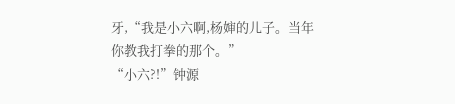牙,“我是小六啊,杨婶的儿子。当年你教我打拳的那个。”
“小六?!”钟源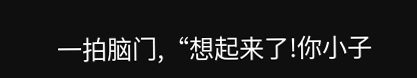一拍脑门,“想起来了!你小子